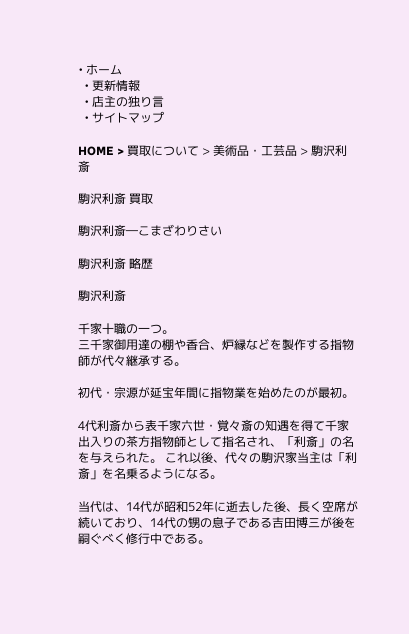• ホーム
  • 更新情報
  • 店主の独り言
  • サイトマップ

HOME > 買取について > 美術品・工芸品 > 駒沢利斎

駒沢利斎 買取

駒沢利斎―こまざわりさい

駒沢利斎 略歴

駒沢利斎

千家十職の一つ。
三千家御用達の棚や香合、炉縁などを製作する指物師が代々継承する。

初代・宗源が延宝年間に指物業を始めたのが最初。

4代利斎から表千家六世・覚々斎の知遇を得て千家出入りの茶方指物師として指名され、「利斎」の名を与えられた。 これ以後、代々の駒沢家当主は「利斎」を名乗るようになる。

当代は、14代が昭和52年に逝去した後、長く空席が続いており、14代の甥の息子である吉田博三が後を嗣ぐべく修行中である。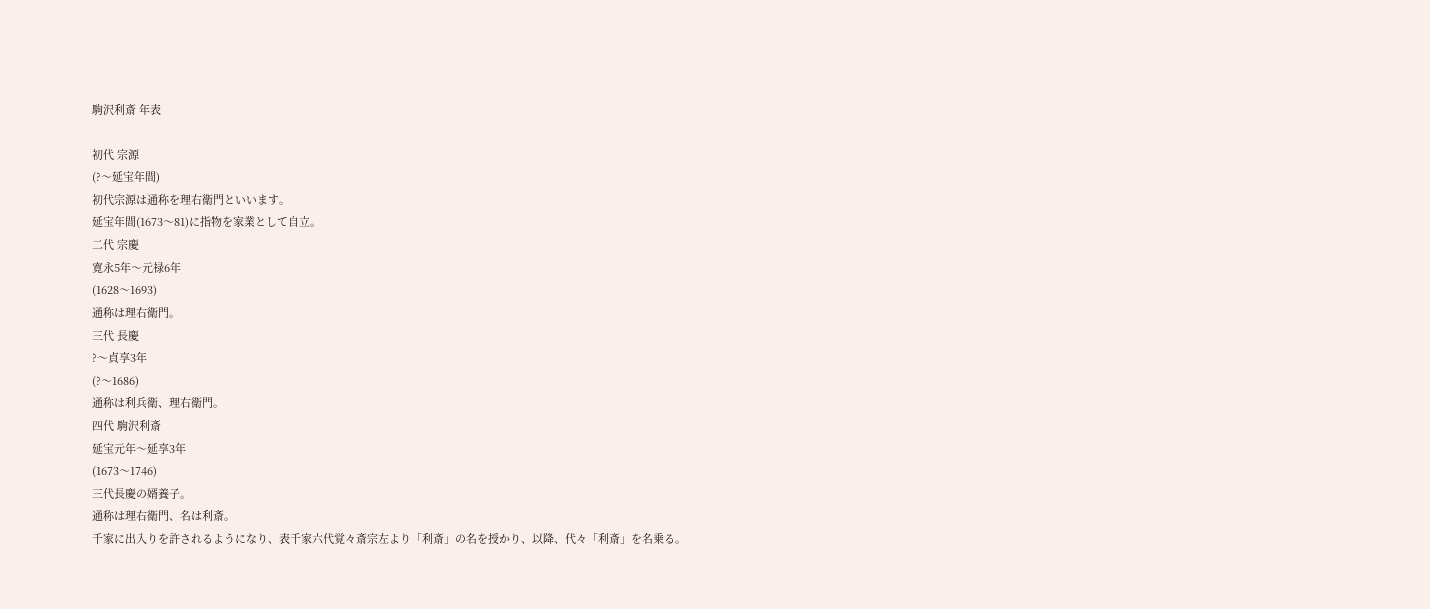駒沢利斎 年表

初代 宗源
(?〜延宝年間)
初代宗源は通称を理右衛門といいます。
延宝年間(1673〜81)に指物を家業として自立。
二代 宗慶
寛永5年〜元禄6年
(1628〜1693)
通称は理右衛門。
三代 長慶
?〜貞享3年
(?〜1686)
通称は利兵衛、理右衛門。
四代 駒沢利斎
延宝元年〜延享3年
(1673〜1746)
三代長慶の婿養子。
通称は理右衛門、名は利斎。
千家に出入りを許されるようになり、表千家六代覚々斎宗左より「利斎」の名を授かり、以降、代々「利斎」を名乗る。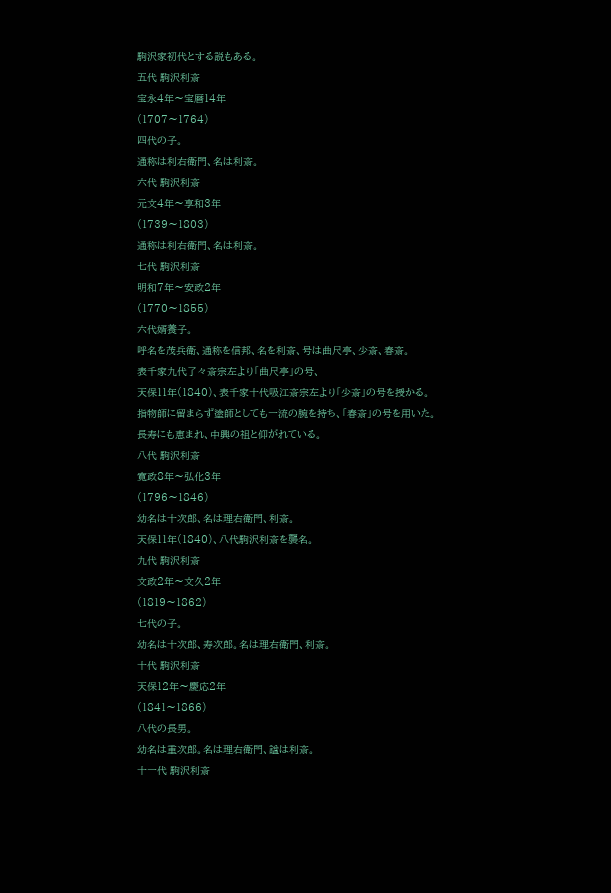駒沢家初代とする説もある。
五代 駒沢利斎
宝永4年〜宝暦14年
(1707〜1764)
四代の子。
通称は利右衛門、名は利斎。
六代 駒沢利斎
元文4年〜享和3年
(1739〜1803)
通称は利右衛門、名は利斎。
七代 駒沢利斎
明和7年〜安政2年
(1770〜1855)
六代婿養子。
呼名を茂兵衛、通称を信邦、名を利斎、号は曲尺亭、少斎、春斎。
表千家九代了々斎宗左より「曲尺亭」の号、
天保11年(1840)、表千家十代吸江斎宗左より「少斎」の号を授かる。
指物師に留まらず塗師としても一流の腕を持ち、「春斎」の号を用いた。
長寿にも恵まれ、中興の祖と仰がれている。
八代 駒沢利斎
寛政8年〜弘化3年
(1796〜1846)
幼名は十次郎、名は理右衛門、利斎。
天保11年(1840)、八代駒沢利斎を襲名。
九代 駒沢利斎
文政2年〜文久2年
(1819〜1862)
七代の子。
幼名は十次郎、寿次郎。名は理右衛門、利斎。
十代 駒沢利斎
天保12年〜慶応2年
(1841〜1866)
八代の長男。
幼名は重次郎。名は理右衛門、諡は利斎。
十一代 駒沢利斎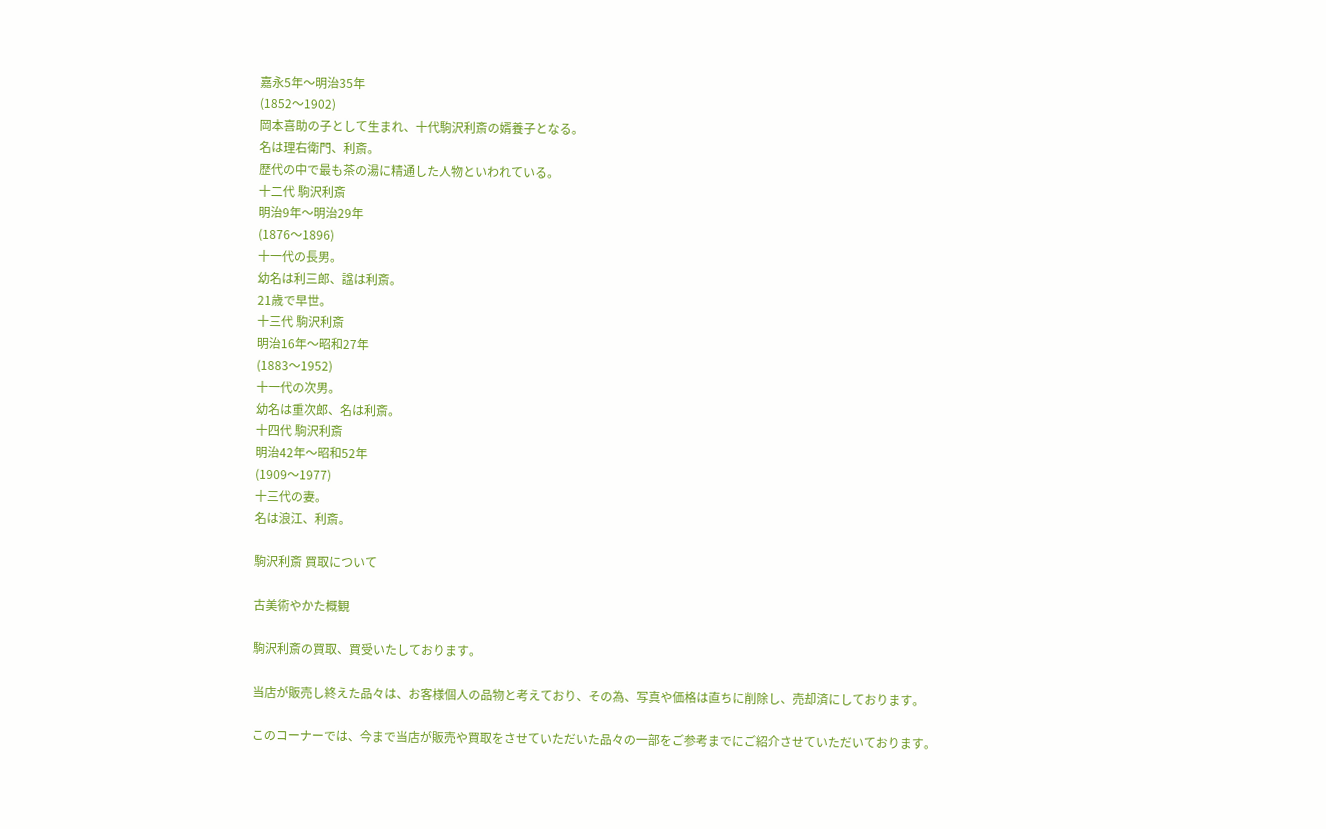嘉永5年〜明治35年
(1852〜1902)
岡本喜助の子として生まれ、十代駒沢利斎の婿養子となる。
名は理右衛門、利斎。
歴代の中で最も茶の湯に精通した人物といわれている。
十二代 駒沢利斎
明治9年〜明治29年
(1876〜1896)
十一代の長男。
幼名は利三郎、諡は利斎。
21歳で早世。
十三代 駒沢利斎
明治16年〜昭和27年
(1883〜1952)
十一代の次男。
幼名は重次郎、名は利斎。
十四代 駒沢利斎
明治42年〜昭和52年
(1909〜1977)
十三代の妻。
名は浪江、利斎。

駒沢利斎 買取について

古美術やかた概観

駒沢利斎の買取、買受いたしております。

当店が販売し終えた品々は、お客様個人の品物と考えており、その為、写真や価格は直ちに削除し、売却済にしております。

このコーナーでは、今まで当店が販売や買取をさせていただいた品々の一部をご参考までにご紹介させていただいております。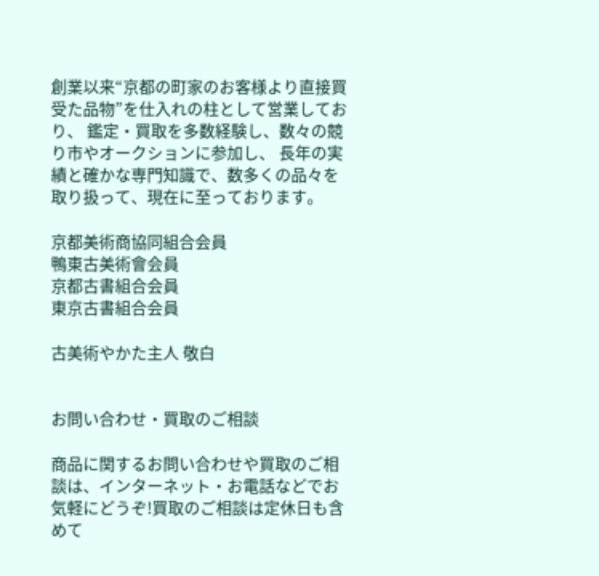創業以来“京都の町家のお客様より直接買受た品物”を仕入れの柱として営業しており、 鑑定・買取を多数経験し、数々の競り市やオークションに参加し、 長年の実績と確かな専門知識で、数多くの品々を取り扱って、現在に至っております。

京都美術商協同組合会員
鴨東古美術會会員
京都古書組合会員
東京古書組合会員

古美術やかた主人 敬白


お問い合わせ・買取のご相談

商品に関するお問い合わせや買取のご相談は、インターネット・お電話などでお気軽にどうぞ!買取のご相談は定休日も含めて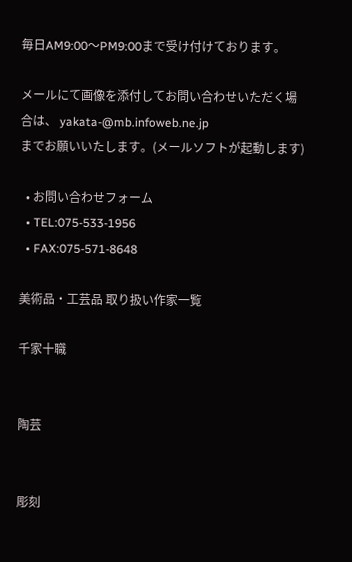毎日AM9:00〜PM9:00まで受け付けております。

メールにて画像を添付してお問い合わせいただく場合は、 yakata-@mb.infoweb.ne.jp
までお願いいたします。(メールソフトが起動します)

  • お問い合わせフォーム
  • TEL:075-533-1956
  • FAX:075-571-8648

美術品・工芸品 取り扱い作家一覧

千家十職


陶芸


彫刻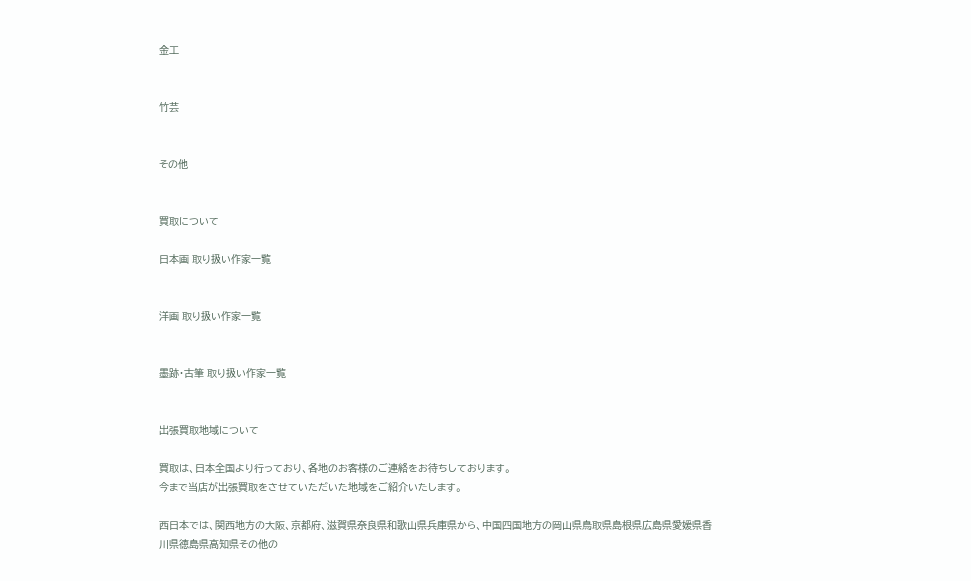金工


竹芸


その他


買取について

日本画 取り扱い作家一覧


洋画 取り扱い作家一覧


墨跡・古筆 取り扱い作家一覧


出張買取地域について

買取は、日本全国より行っており、各地のお客様のご連絡をお待ちしております。
今まで当店が出張買取をさせていただいた地域をご紹介いたします。

西日本では、関西地方の大阪、京都府、滋賀県奈良県和歌山県兵庫県から、中国四国地方の岡山県鳥取県島根県広島県愛媛県香川県徳島県高知県その他の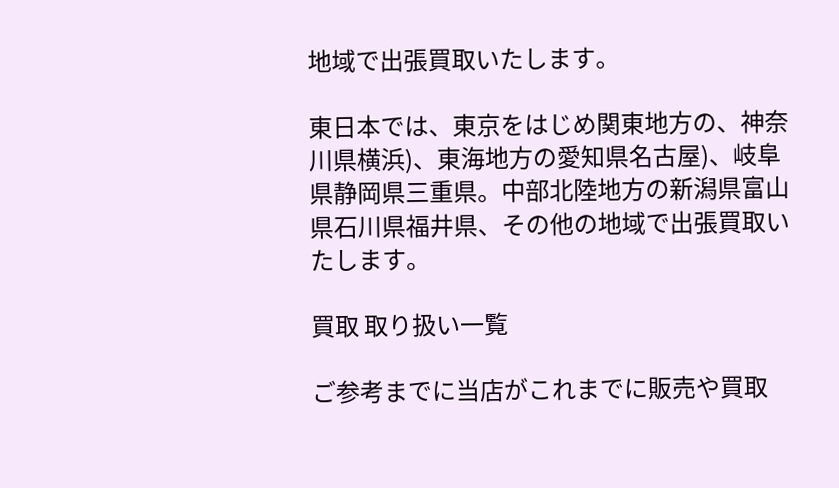地域で出張買取いたします。

東日本では、東京をはじめ関東地方の、神奈川県横浜)、東海地方の愛知県名古屋)、岐阜県静岡県三重県。中部北陸地方の新潟県富山県石川県福井県、その他の地域で出張買取いたします。

買取 取り扱い一覧

ご参考までに当店がこれまでに販売や買取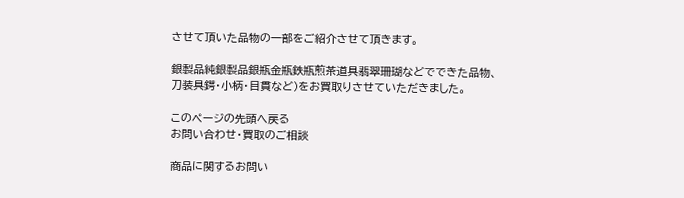させて頂いた品物の一部をご紹介させて頂きます。

銀製品純銀製品銀瓶金瓶鉄瓶煎茶道具翡翠珊瑚などでできた品物、
刀装具鍔・小柄・目貫など)をお買取りさせていただきました。

このページの先頭へ戻る
お問い合わせ・買取のご相談

商品に関するお問い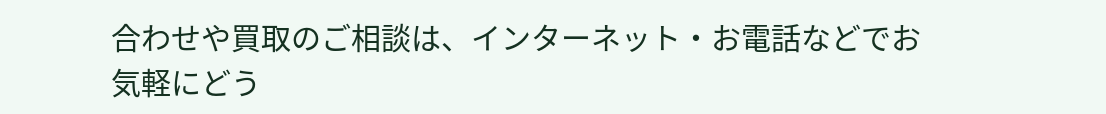合わせや買取のご相談は、インターネット・お電話などでお気軽にどう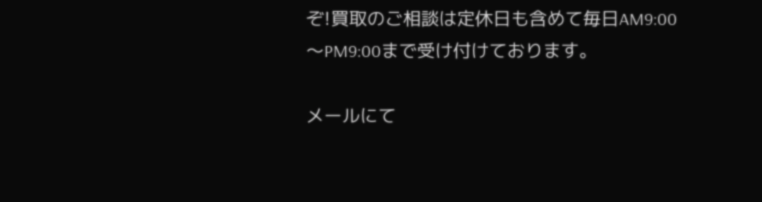ぞ!買取のご相談は定休日も含めて毎日AM9:00〜PM9:00まで受け付けております。

メールにて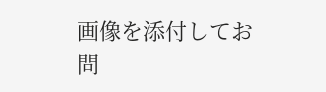画像を添付してお問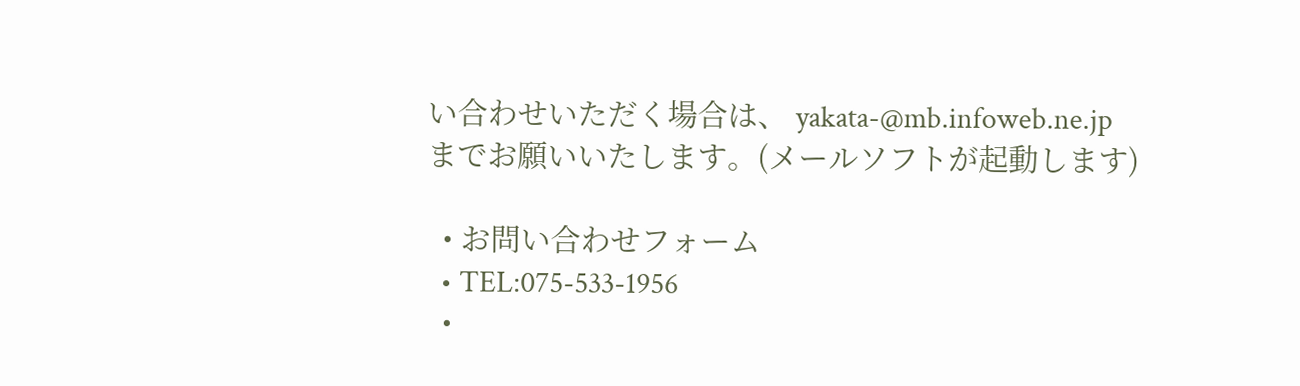い合わせいただく場合は、 yakata-@mb.infoweb.ne.jp
までお願いいたします。(メールソフトが起動します)

  • お問い合わせフォーム
  • TEL:075-533-1956
  •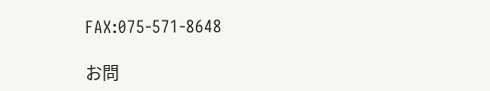FAX:075-571-8648

お問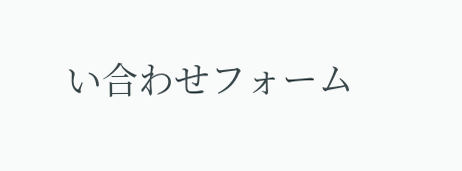い合わせフォーム